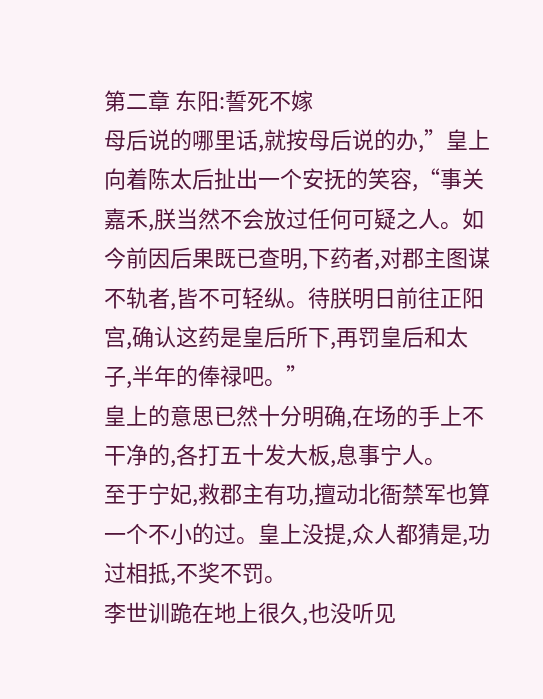第二章 东阳:誓死不嫁
母后说的哪里话,就按母后说的办,”皇上向着陈太后扯出一个安抚的笑容,“事关嘉禾,朕当然不会放过任何可疑之人。如今前因后果既已查明,下药者,对郡主图谋不轨者,皆不可轻纵。待朕明日前往正阳宫,确认这药是皇后所下,再罚皇后和太子,半年的俸禄吧。”
皇上的意思已然十分明确,在场的手上不干净的,各打五十发大板,息事宁人。
至于宁妃,救郡主有功,擅动北衙禁军也算一个不小的过。皇上没提,众人都猜是,功过相抵,不奖不罚。
李世训跪在地上很久,也没听见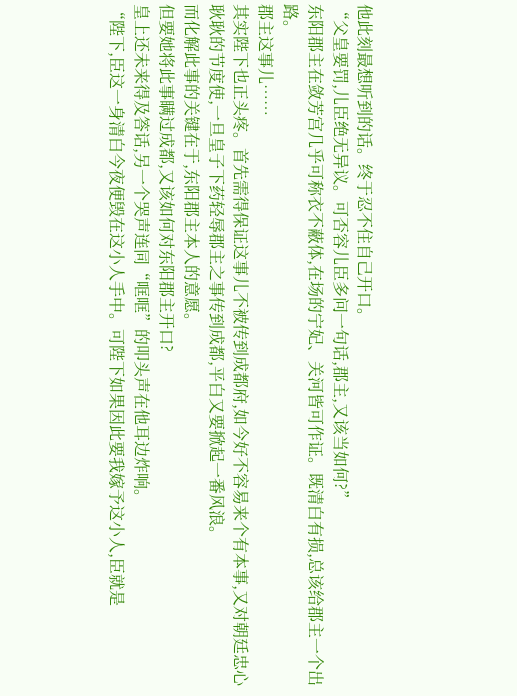他此刻最想听到的话。终于忍不住自己开口。
“父皇要罚,儿臣绝无异议。可否容儿臣多问一句话,郡主,又该当如何?”
东阳郡主在敛芳宫几乎可称衣不蔽体,在场的宁妃、关河皆可作证。既清白有损,总该给郡主一个出路。
郡主这事儿……
其实陛下也正头疼。首先需得保证这事儿不被传到成都府,如今好不容易来个有本事,又对朝廷忠心耿耿的节度使,一旦皇子下药轻辱郡主之事传到成都,平白又要掀起一番风浪。
而化解此事的关键在于,东阳郡主本人的意愿。
但要她将此事瞒过成都,又该如何对东阳郡主开口?
皇上还未来得及答话,另一个哭声连同“哐哐”的叩头声在他耳边炸响。
“陛下,臣这一身清白今夜便毁在这小人手中。可陛下如果因此要我嫁予这小人,臣就是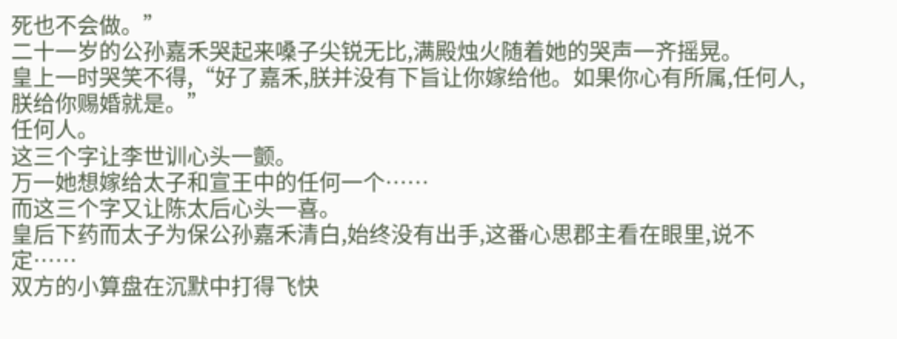死也不会做。”
二十一岁的公孙嘉禾哭起来嗓子尖锐无比,满殿烛火随着她的哭声一齐摇晃。
皇上一时哭笑不得,“好了嘉禾,朕并没有下旨让你嫁给他。如果你心有所属,任何人,朕给你赐婚就是。”
任何人。
这三个字让李世训心头一颤。
万一她想嫁给太子和宣王中的任何一个……
而这三个字又让陈太后心头一喜。
皇后下药而太子为保公孙嘉禾清白,始终没有出手,这番心思郡主看在眼里,说不定……
双方的小算盘在沉默中打得飞快